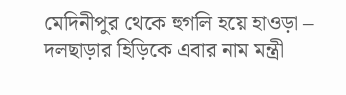মেদিনীপুর থেকে হুগলি হয়ে হাওড়া – দলছাড়ার হিড়িকে এবার নাম মন্ত্রী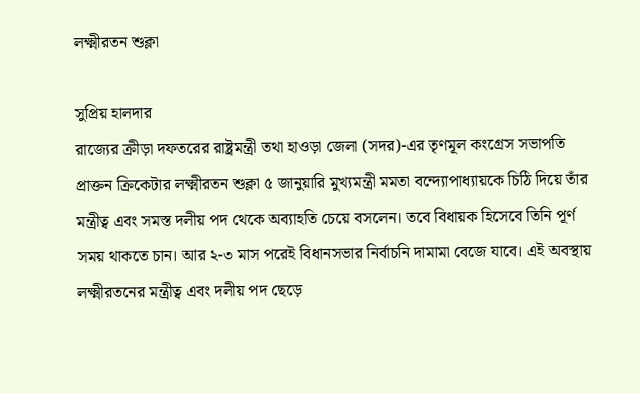লক্ষ্মীরতন শুক্লা

সুপ্রিয় হালদার
রাজ্যের ক্রীড়া দফতরের রাষ্ট্রমন্ত্রী তথা হাওড়া জেলা (সদর)-এর তৃণমূল কংগ্রেস সভাপতি প্রাক্তন ক্রিকেটার লক্ষ্মীরতন শুক্লা ৫ জানুয়ারি মুখ্যমন্ত্রী মমতা বন্দ্যোপাধ্যায়কে চিঠি দিয়ে তাঁর মন্ত্রীত্ব এবং সমস্ত দলীয় পদ থেকে অব্যাহতি চেয়ে বসলেন। তবে বিধায়ক হিসেবে তিনি পূর্ণ সময় থাকতে চান। আর ২-৩ মাস পরেই বিধানসভার নির্বাচনি দামামা বেজে যাবে। এই অবস্থায় লক্ষ্মীরতনের মন্ত্রীত্ব এবং দলীয় পদ ছেড়ে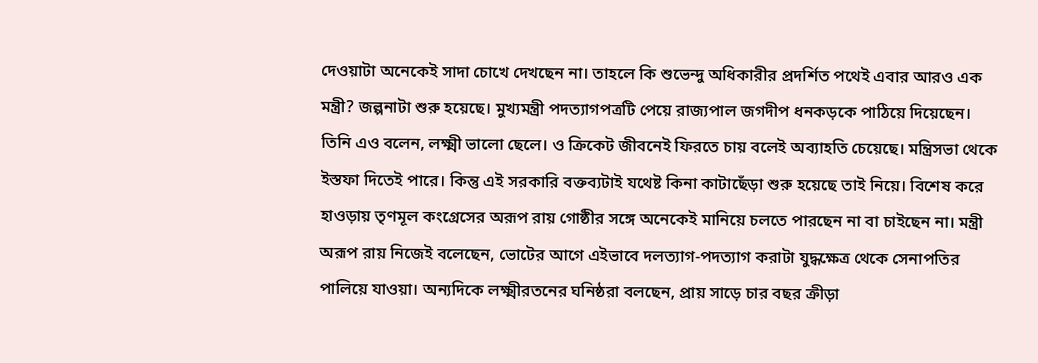দেওয়াটা অনেকেই সাদা চোখে দেখছেন না। তাহলে কি শুভেন্দু অধিকারীর প্রদর্শিত পথেই এবার আরও এক মন্ত্রী? জল্পনাটা শুরু হয়েছে। মুখ্যমন্ত্রী পদত্যাগপত্রটি পেয়ে রাজ্যপাল জগদীপ ধনকড়কে পাঠিয়ে দিয়েছেন। তিনি এও বলেন, লক্ষ্মী ভালো ছেলে। ও ক্রিকেট জীবনেই ফিরতে চায় বলেই অব্যাহতি চেয়েছে। মন্ত্রিসভা থেকে ইস্তফা দিতেই পারে। কিন্তু এই সরকারি বক্তব্যটাই যথেষ্ট কিনা কাটাছেঁড়া শুরু হয়েছে তাই নিয়ে। বিশেষ করে হাওড়ায় তৃণমূল কংগ্রেসের অরূপ রায় গোষ্ঠীর সঙ্গে অনেকেই মানিয়ে চলতে পারছেন না বা চাইছেন না। মন্ত্রী অরূপ রায় নিজেই বলেছেন, ভোটের আগে এইভাবে দলত্যাগ-পদত্যাগ করাটা যুদ্ধক্ষেত্র থেকে সেনাপতির পালিয়ে যাওয়া। অন্যদিকে লক্ষ্মীরতনের ঘনিষ্ঠরা বলছেন, প্রায় সাড়ে চার বছর ক্রীড়া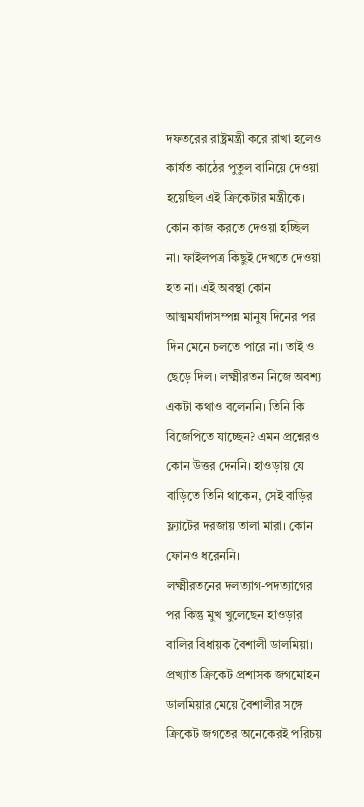দফতরের রাষ্ট্রমন্ত্রী করে রাখা হলেও কার্যত কাঠের পুতুল বানিয়ে দেওয়া হয়েছিল এই ক্রিকেটার মন্ত্রীকে। কোন কাজ করতে দেওয়া হচ্ছিল না। ফাইলপত্র কিছুই দেখতে দেওয়া হত না। এই অবস্থা কোন আত্মমর্যাদাসম্পন্ন মানুষ দিনের পর দিন মেনে চলতে পারে না। তাই ও ছেড়ে দিল। লক্ষ্মীরতন নিজে অবশ্য একটা কথাও বলেননি। তিনি কি বিজেপিতে যাচ্ছেন? এমন প্রশ্নেরও কোন উত্তর দেননি। হাওড়ায় যে বাড়িতে তিনি থাকেন, সেই বাড়ির ফ্ল্যাটের দরজায় তালা মারা। কোন ফোনও ধরেননি।
লক্ষ্মীরতনের দলত্যাগ-পদত্যাগের পর কিন্তু মুখ খুলেছেন হাওড়ার বালির বিধায়ক বৈশালী ডালমিয়া। প্রখ্যাত ক্রিকেট প্রশাসক জগমোহন ডালমিয়ার মেয়ে বৈশালীর সঙ্গে ক্রিকেট জগতের অনেকেরই পরিচয়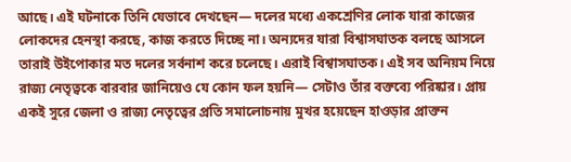আছে। এই ঘটনাকে তিনি যেভাবে দেখছেন— দলের মধ্যে একশ্রেণির লোক যারা কাজের লোকদের হেনস্থা করছে, কাজ করতে দিচ্ছে না। অন্যদের যারা বিশ্বাসঘাতক বলছে আসলে তারাই উইপোকার মত দলের সর্বনাশ করে চলেছে। এরাই বিশ্বাসঘাতক। এই সব অনিয়ম নিয়ে রাজ্য নেতৃত্বকে বারবার জানিয়েও যে কোন ফল হয়নি— সেটাও তাঁর বক্তব্যে পরিষ্কার। প্রায় একই সুরে জেলা ও রাজ্য নেতৃত্বের প্রতি সমালোচনায় মুখর হয়েছেন হাওড়ার প্রাক্তন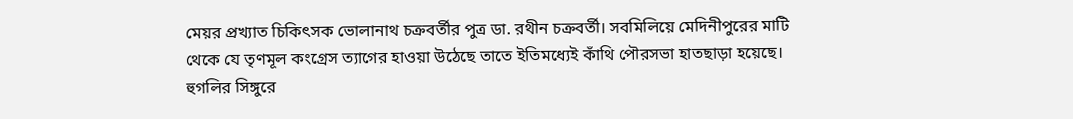মেয়র প্রখ্যাত চিকিৎসক ভোলানাথ চক্রবর্তীর পুত্র ডা. রথীন চক্রবর্তী। সবমিলিয়ে মেদিনীপুরের মাটি থেকে যে তৃণমূল কংগ্রেস ত্যাগের হাওয়া উঠেছে তাতে ইতিমধ্যেই কাঁথি পৌরসভা হাতছাড়া হয়েছে। হুগলির সিঙ্গুরে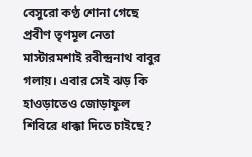বেসুরো কণ্ঠ শোনা গেছে প্রবীণ তৃণমূল নেতা মাস্টারমশাই রবীন্দ্রনাথ বাবুর গলায়। এবার সেই ঝড় কি হাওড়াতেও জোড়াফুল শিবিরে ধাক্কা দিতে চাইছে?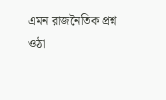এমন রাজনৈতিক প্রশ্ন ওঠা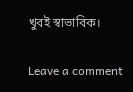খুবই স্বাভাবিক।

Leave a comment